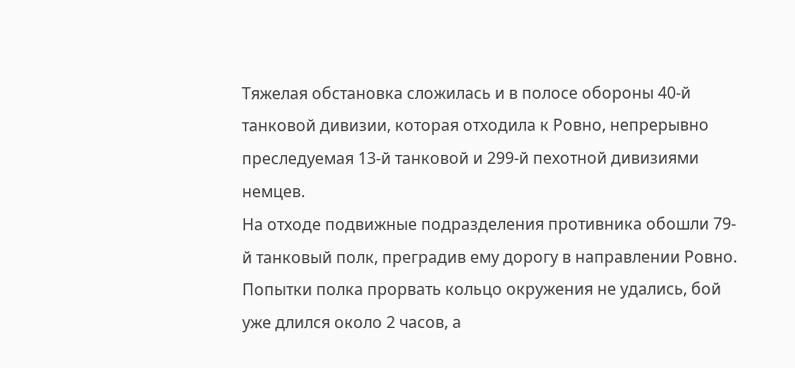Тяжелая обстановка сложилась и в полосе обороны 40-й танковой дивизии, которая отходила к Ровно, непрерывно преследуемая 13-й танковой и 299-й пехотной дивизиями немцев.
На отходе подвижные подразделения противника обошли 79-й танковый полк, преградив ему дорогу в направлении Ровно. Попытки полка прорвать кольцо окружения не удались, бой уже длился около 2 часов, а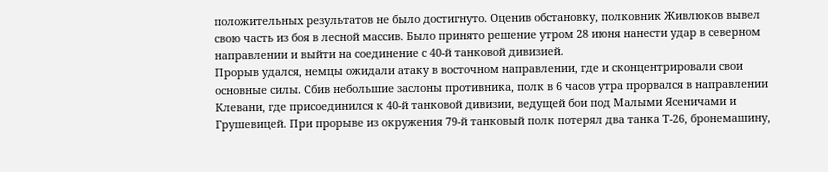положительных результатов не было достигнуто. Оценив обстановку, полковник Живлюков вывел свою часть из боя в лесной массив. Было принято решение утром 28 июня нанести удар в северном направлении и выйти на соединение с 40-й танковой дивизией.
Прорыв удался, немцы ожидали атаку в восточном направлении, где и сконцентрировали свои основные силы. Сбив небольшие заслоны противника, полк в 6 часов утра прорвался в направлении Клевани, где присоединился к 40-й танковой дивизии, ведущей бои под Малыми Ясеничами и Грушевицей. При прорыве из окружения 79-й танковый полк потерял два танка Т-26, бронемашину,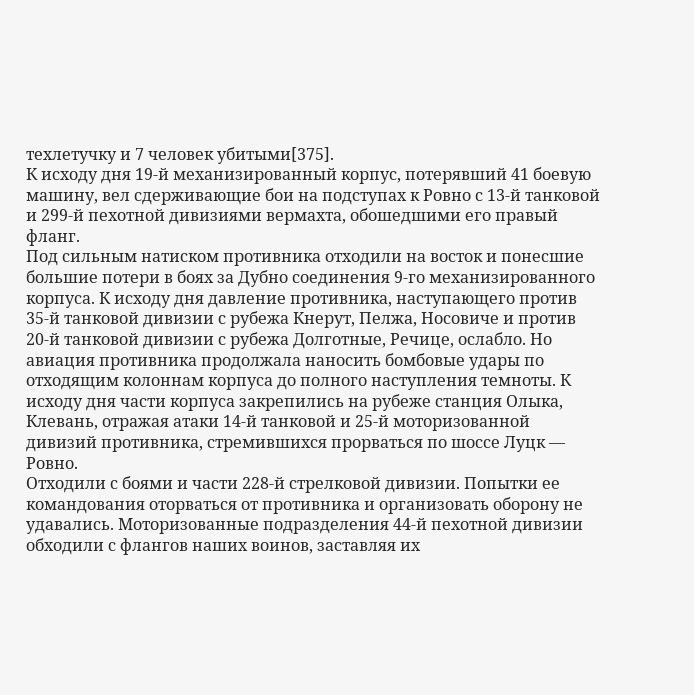техлетучку и 7 человек убитыми[375].
К исходу дня 19-й механизированный корпус, потерявший 41 боевую машину, вел сдерживающие бои на подступах к Ровно с 13-й танковой и 299-й пехотной дивизиями вермахта, обошедшими его правый фланг.
Под сильным натиском противника отходили на восток и понесшие большие потери в боях за Дубно соединения 9-го механизированного корпуса. К исходу дня давление противника, наступающего против 35-й танковой дивизии с рубежа Кнерут, Пелжа, Носовиче и против 20-й танковой дивизии с рубежа Долготные, Речице, ослабло. Но авиация противника продолжала наносить бомбовые удары по отходящим колоннам корпуса до полного наступления темноты. К исходу дня части корпуса закрепились на рубеже станция Олыка, Клевань, отражая атаки 14-й танковой и 25-й моторизованной дивизий противника, стремившихся прорваться по шоссе Луцк — Ровно.
Отходили с боями и части 228-й стрелковой дивизии. Попытки ее командования оторваться от противника и организовать оборону не удавались. Моторизованные подразделения 44-й пехотной дивизии обходили с флангов наших воинов, заставляя их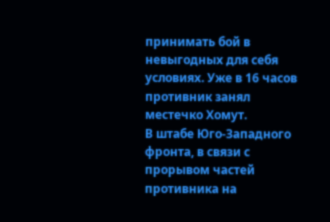принимать бой в невыгодных для себя условиях. Уже в 16 часов противник занял местечко Хомут.
В штабе Юго-Западного фронта, в связи с прорывом частей противника на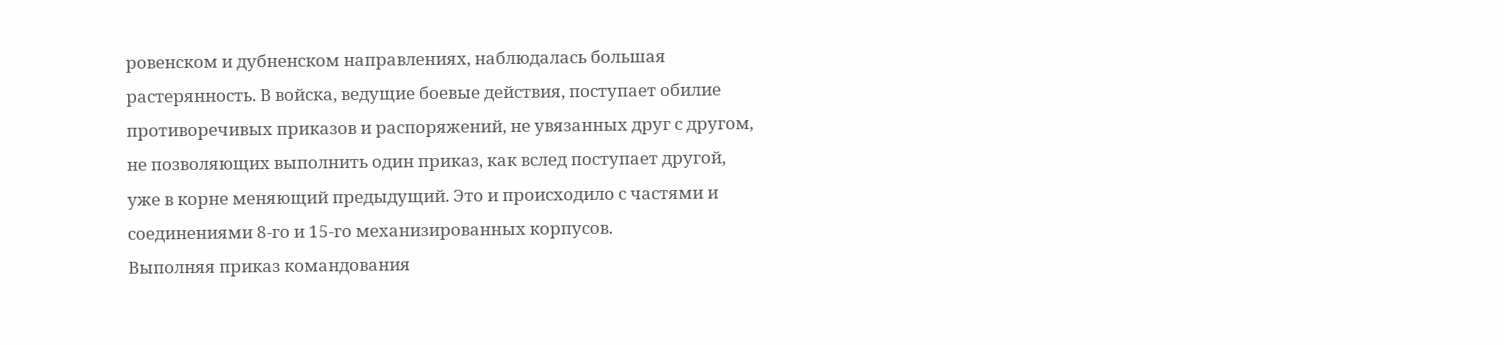ровенском и дубненском направлениях, наблюдалась большая растерянность. В войска, ведущие боевые действия, поступает обилие противоречивых приказов и распоряжений, не увязанных друг с другом, не позволяющих выполнить один приказ, как вслед поступает другой, уже в корне меняющий предыдущий. Это и происходило с частями и соединениями 8-го и 15-го механизированных корпусов.
Выполняя приказ командования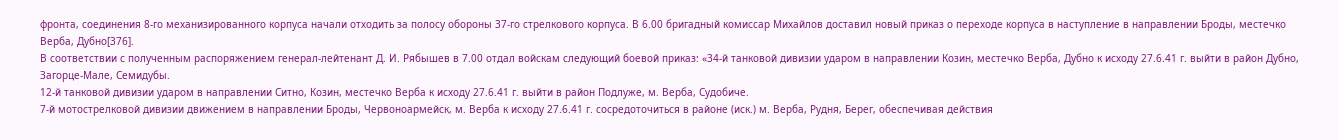фронта, соединения 8-го механизированного корпуса начали отходить за полосу обороны 37-го стрелкового корпуса. В 6.00 бригадный комиссар Михайлов доставил новый приказ о переходе корпуса в наступление в направлении Броды, местечко Верба, Дубно[376].
В соответствии с полученным распоряжением генерал-лейтенант Д. И. Рябышев в 7.00 отдал войскам следующий боевой приказ: «34-й танковой дивизии ударом в направлении Козин, местечко Верба, Дубно к исходу 27.6.41 г. выйти в район Дубно, Загорце-Мале, Семидубы.
12-й танковой дивизии ударом в направлении Ситно, Козин, местечко Верба к исходу 27.6.41 г. выйти в район Подлуже, м. Верба, Судобиче.
7-й мотострелковой дивизии движением в направлении Броды, Червоноармейск, м. Верба к исходу 27.6.41 г. сосредоточиться в районе (иск.) м. Верба, Рудня, Берег, обеспечивая действия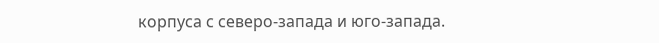корпуса с северо-запада и юго-запада.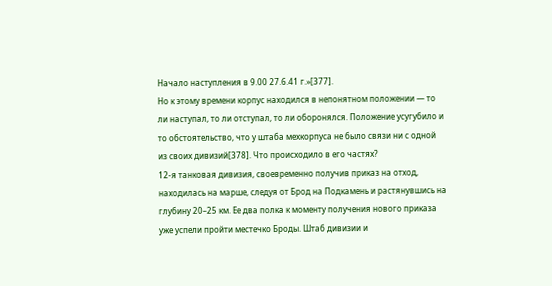Начало наступления в 9.00 27.6.41 г.»[377].
Но к этому времени корпус находился в непонятном положении — то ли наступал, то ли отступал, то ли оборонялся. Положение усугубило и то обстоятельство, что у штаба мехкорпуса не было связи ни с одной из своих дивизий[378]. Что происходило в его частях?
12-я танковая дивизия, своевременно получив приказ на отход, находилась на марше, следуя от Брод на Подкамень и растянувшись на глубину 20–25 км. Ее два полка к моменту получения нового приказа уже успели пройти местечко Броды. Штаб дивизии и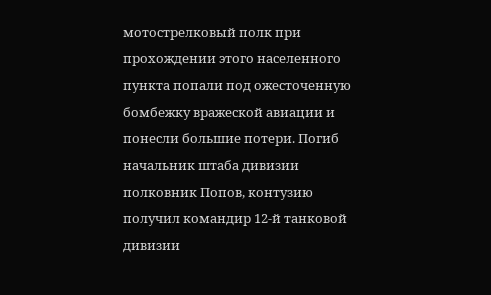мотострелковый полк при прохождении этого населенного пункта попали под ожесточенную бомбежку вражеской авиации и понесли большие потери. Погиб начальник штаба дивизии полковник Попов, контузию получил командир 12-й танковой дивизии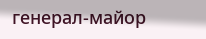генерал-майор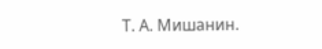Т. А. Мишанин.